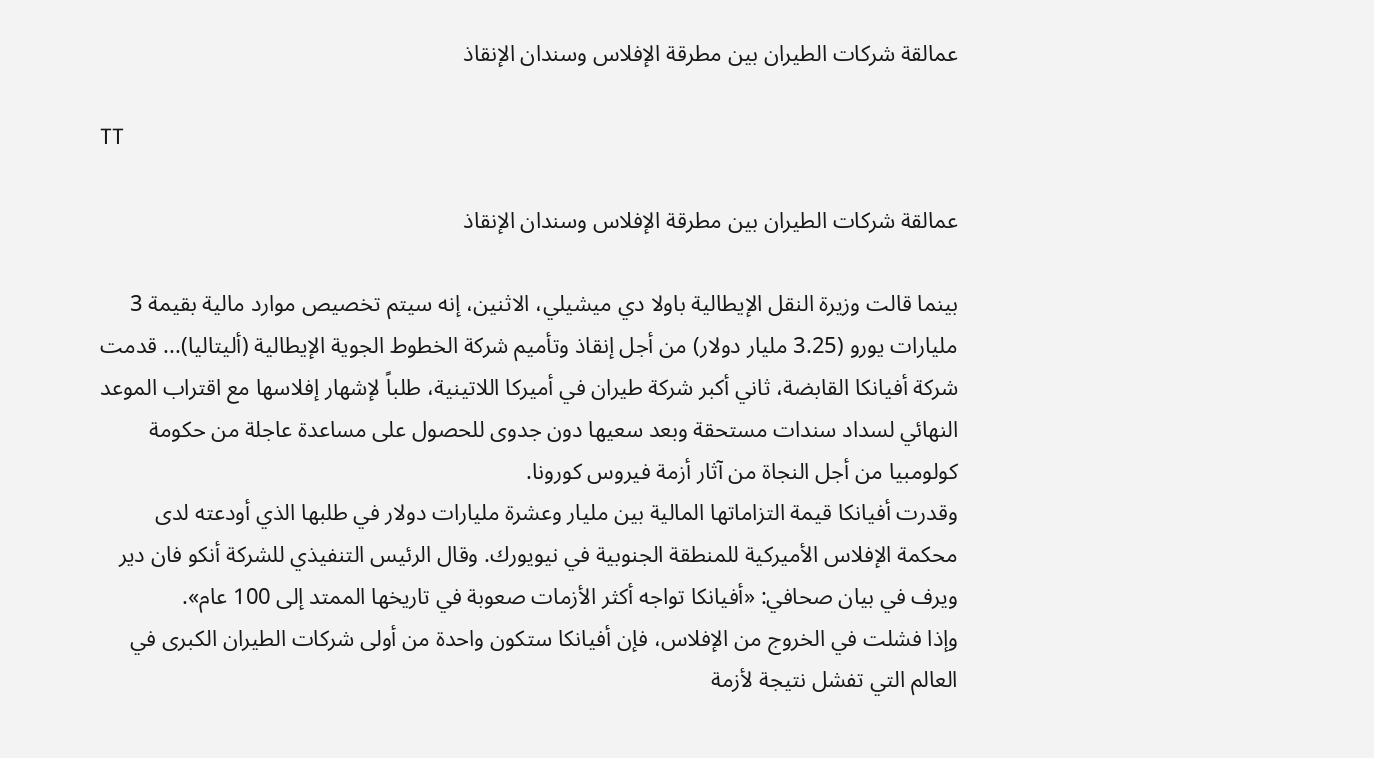عمالقة شركات الطيران بين مطرقة الإفلاس وسندان الإنقاذ

TT

عمالقة شركات الطيران بين مطرقة الإفلاس وسندان الإنقاذ

بينما قالت وزيرة النقل الإيطالية باولا دي ميشيلي، الاثنين، إنه سيتم تخصيص موارد مالية بقيمة 3 مليارات يورو (3.25 مليار دولار) من أجل إنقاذ وتأميم شركة الخطوط الجوية الإيطالية (أليتاليا)... قدمت شركة أفيانكا القابضة، ثاني أكبر شركة طيران في أميركا اللاتينية، طلباً لإشهار إفلاسها مع اقتراب الموعد النهائي لسداد سندات مستحقة وبعد سعيها دون جدوى للحصول على مساعدة عاجلة من حكومة كولومبيا من أجل النجاة من آثار أزمة فيروس كورونا.
وقدرت أفيانكا قيمة التزاماتها المالية بين مليار وعشرة مليارات دولار في طلبها الذي أودعته لدى محكمة الإفلاس الأميركية للمنطقة الجنوبية في نيويورك. وقال الرئيس التنفيذي للشركة أنكو فان دير ويرف في بيان صحافي: «أفيانكا تواجه أكثر الأزمات صعوبة في تاريخها الممتد إلى 100 عام».
وإذا فشلت في الخروج من الإفلاس، فإن أفيانكا ستكون واحدة من أولى شركات الطيران الكبرى في العالم التي تفشل نتيجة لأزمة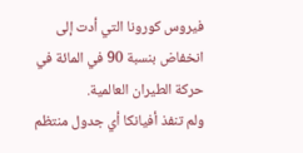فيروس كورونا التي أدت إلى انخفاض بنسبة 90 في المائة في حركة الطيران العالمية.
ولم تنفذ أفيانكا أي جدول منتظم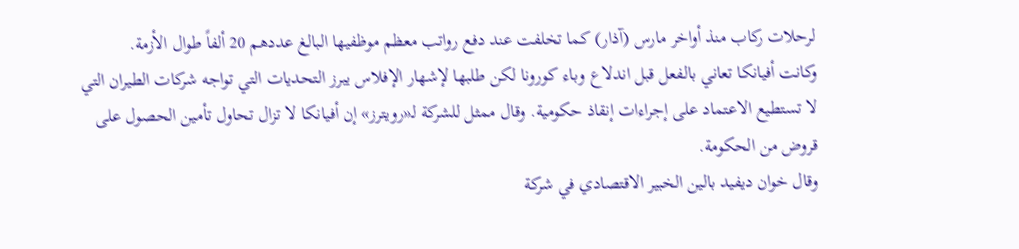لرحلات ركاب منذ أواخر مارس (آذار) كما تخلفت عند دفع رواتب معظم موظفيها البالغ عددهم 20 ألفاً طوال الأزمة.
وكانت أفيانكا تعاني بالفعل قبل اندلاع وباء كورونا لكن طلبها لإشهار الإفلاس يبرز التحديات التي تواجه شركات الطيران التي لا تستطيع الاعتماد على إجراءات إنقاذ حكومية. وقال ممثل للشركة لـ«رويترز» إن أفيانكا لا تزال تحاول تأمين الحصول على قروض من الحكومة.
وقال خوان ديفيد بالين الخبير الاقتصادي في شركة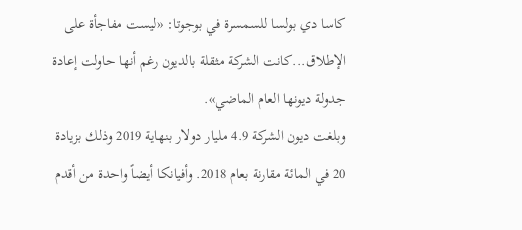كاسا دي بولسا للسمسرة في بوجوتا: «ليست مفاجأة على الإطلاق...كانت الشركة مثقلة بالديون رغم أنها حاولت إعادة جدولة ديونها العام الماضي».
وبلغت ديون الشركة 4.9 مليار دولار بنهاية 2019 وذلك بزيادة 20 في المائة مقارنة بعام 2018. وأفيانكا أيضاً واحدة من أقدم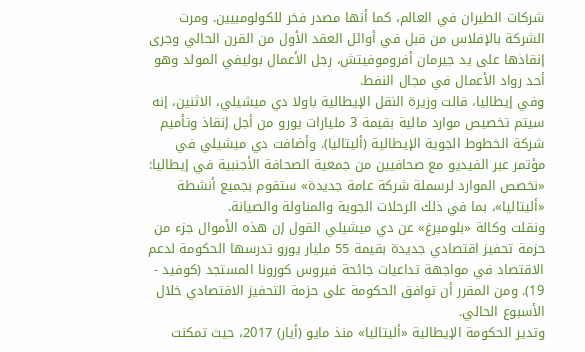شركات الطيران في العالم، كما أنها مصدر فخر للكولومبيين. ومرت الشركة بالإفلاس من قبل في أوائل العقد الأول من القرن الحالي وجرى إنقاذها على يد جيرمان أفروموفيتش، رجل الأعمال بوليفي المولد وهو أحد رواد الأعمال في مجال النفط.
وفي إيطاليا، قالت وزيرة النقل الإيطالية باولا دي ميشيلي، الاثنين، إنه سيتم تخصيص موارد مالية بقيمة 3 مليارات يورو من أجل إنقاذ وتأميم شركة الخطوط الجوية الإيطالية (أليتاليا). وأضافت دي ميشيلي في مؤتمر عبر الفيديو مع صحافيين من جمعية الصحافة الأجنبية في إيطاليا: «نخصص الموارد لرسملة شركة عامة جديدة» ستقوم بجميع أنشطة «أليتاليا»، بما في ذلك الرحلات الجوية والمناولة والصيانة.
ونقلت وكالة «بلومبرغ» عن دي ميشيلي القول إن هذه الأموال جزء من حزمة تحفيز اقتصادي جديدة بقيمة 55 مليار يورو تدرسها الحكومة لدعم الاقتصاد في مواجهة تداعيات جائحة فيروس كورونا المستجد (كوفيد - 19). ومن المقرر أن توافق الحكومة على حزمة التحفيز الاقتصادي خلال الأسبوع الحالي.
وتدير الحكومة الإيطالية «أليتاليا» منذ مايو (أيار) 2017، حيث تمكنت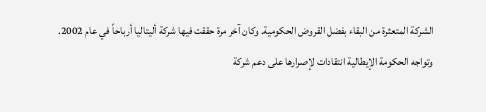الشركة المتعثرة من البقاء بفضل القروض الحكومية. وكان آخر مرة حققت فيها شركة أليتاليا أرباحاً في عام 2002.
وتواجه الحكومة الإيطالية انتقادات لإصرارها على دعم شركة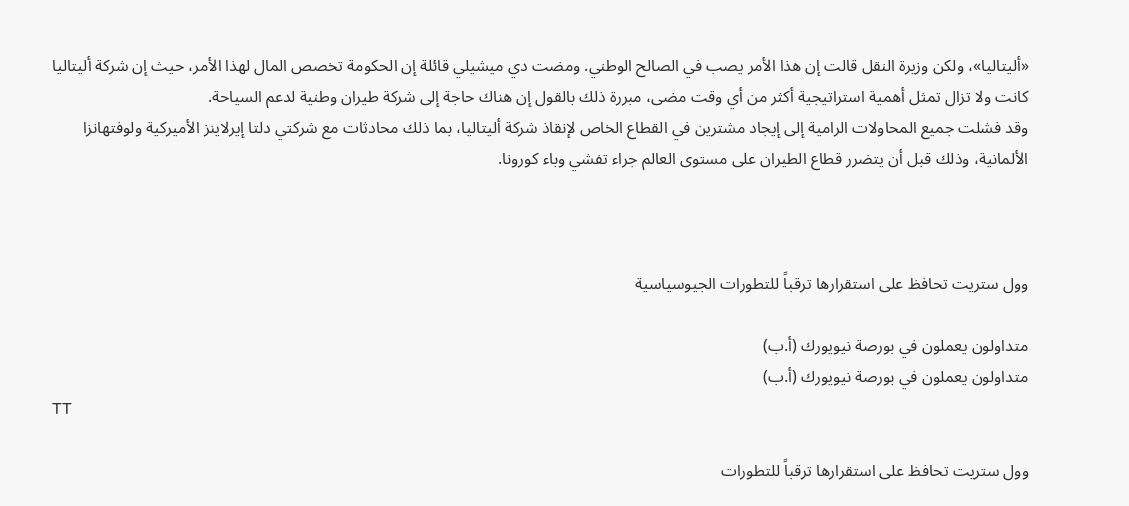«أليتاليا»، ولكن وزيرة النقل قالت إن هذا الأمر يصب في الصالح الوطني. ومضت دي ميشيلي قائلة إن الحكومة تخصص المال لهذا الأمر، حيث إن شركة أليتاليا كانت ولا تزال تمثل أهمية استراتيجية أكثر من أي وقت مضى، مبررة ذلك بالقول إن هناك حاجة إلى شركة طيران وطنية لدعم السياحة.
وقد فشلت جميع المحاولات الرامية إلى إيجاد مشترين في القطاع الخاص لإنقاذ شركة أليتاليا، بما ذلك محادثات مع شركتي دلتا إيرلاينز الأميركية ولوفتهانزا الألمانية، وذلك قبل أن يتضرر قطاع الطيران على مستوى العالم جراء تفشي وباء كورونا.



وول ستريت تحافظ على استقرارها ترقباً للتطورات الجيوسياسية

متداولون يعملون في بورصة نيويورك (أ.ب)
متداولون يعملون في بورصة نيويورك (أ.ب)
TT

وول ستريت تحافظ على استقرارها ترقباً للتطورات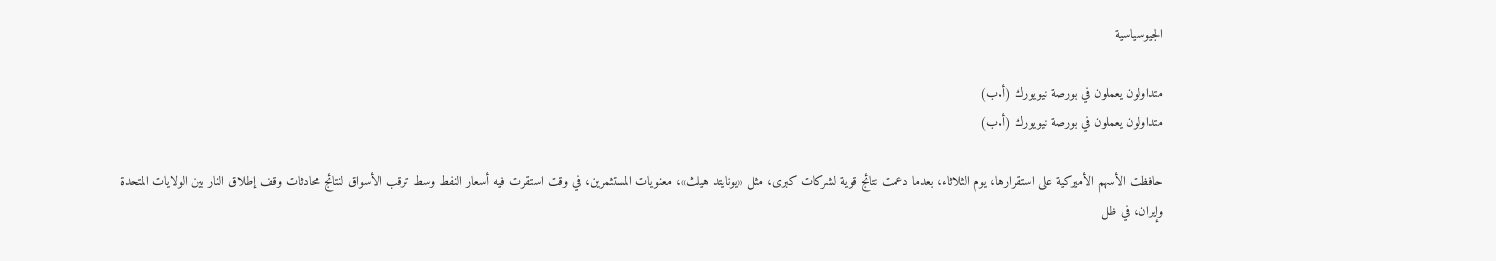الجيوسياسية

متداولون يعملون في بورصة نيويورك (أ.ب)
متداولون يعملون في بورصة نيويورك (أ.ب)

حافظت الأسهم الأميركية على استقرارها، يوم الثلاثاء، بعدما دعمت نتائج قوية لشركات كبرى، مثل «يونايتد هيلث»، معنويات المستثمرين، في وقت استقرت فيه أسعار النفط وسط ترقب الأسواق لنتائج محادثات وقف إطلاق النار بين الولايات المتحدة وإيران، في ظل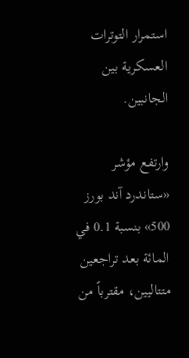استمرار التوترات العسكرية بين الجانبين.

وارتفع مؤشر «ستاندرد آند بورز 500» بنسبة 0.1 في المائة بعد تراجعين متتاليين، مقترباً من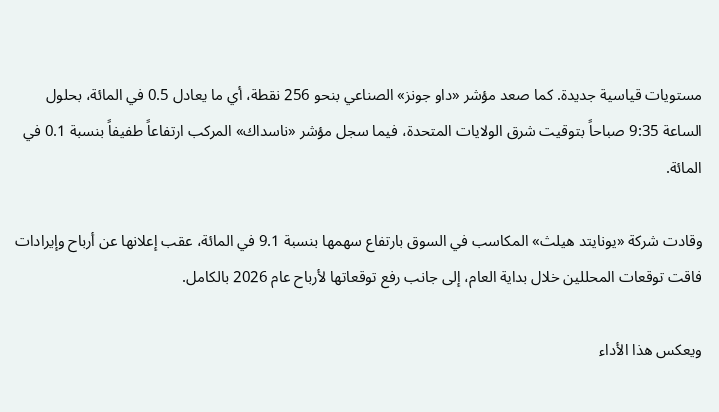مستويات قياسية جديدة. كما صعد مؤشر «داو جونز» الصناعي بنحو 256 نقطة، أي ما يعادل 0.5 في المائة، بحلول الساعة 9:35 صباحاً بتوقيت شرق الولايات المتحدة، فيما سجل مؤشر «ناسداك» المركب ارتفاعاً طفيفاً بنسبة 0.1 في المائة.

وقادت شركة «يونايتد هيلث» المكاسب في السوق بارتفاع سهمها بنسبة 9.1 في المائة، عقب إعلانها عن أرباح وإيرادات فاقت توقعات المحللين خلال بداية العام، إلى جانب رفع توقعاتها لأرباح عام 2026 بالكامل.

ويعكس هذا الأداء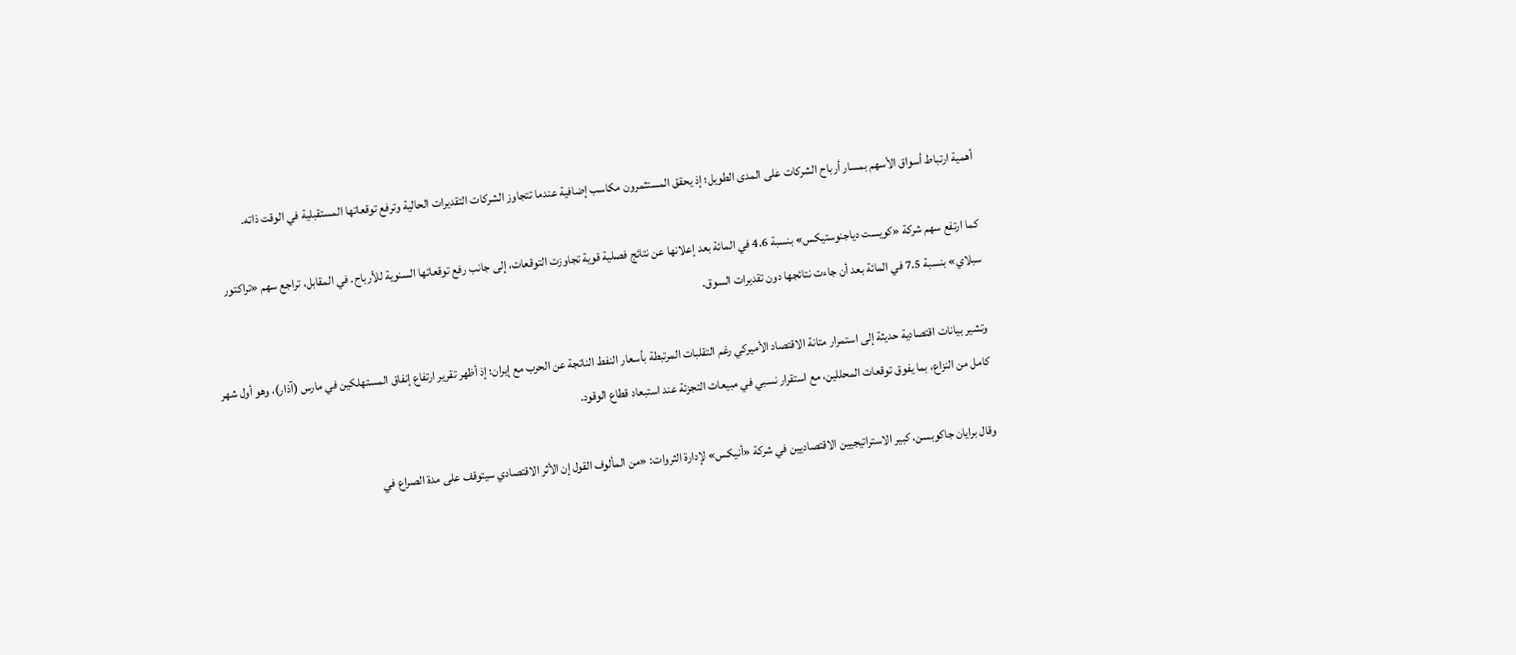أهمية ارتباط أسواق الأسهم بمسار أرباح الشركات على المدى الطويل؛ إذ يحقق المستثمرون مكاسب إضافية عندما تتجاوز الشركات التقديرات الحالية وترفع توقعاتها المستقبلية في الوقت ذاته.

كما ارتفع سهم شركة «كويست دياجنوستيكس» بنسبة 4.6 في المائة بعد إعلانها عن نتائج فصلية قوية تجاوزت التوقعات، إلى جانب رفع توقعاتها السنوية للأرباح. في المقابل، تراجع سهم «تراكتور سبلاي» بنسبة 7.5 في المائة بعد أن جاءت نتائجها دون تقديرات السوق.

وتشير بيانات اقتصادية حديثة إلى استمرار متانة الاقتصاد الأميركي رغم التقلبات المرتبطة بأسعار النفط الناتجة عن الحرب مع إيران؛ إذ أظهر تقرير ارتفاع إنفاق المستهلكين في مارس (آذار)، وهو أول شهر كامل من النزاع، بما يفوق توقعات المحللين، مع استقرار نسبي في مبيعات التجزئة عند استبعاد قطاع الوقود.

وقال برايان جاكوبسن، كبير الاستراتيجيين الاقتصاديين في شركة «أنيكس» لإدارة الثروات: «من المألوف القول إن الأثر الاقتصادي سيتوقف على مدة الصراع في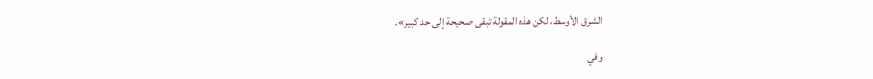الشرق الأوسط، لكن هذه المقولة تبقى صحيحة إلى حد كبير».

وفي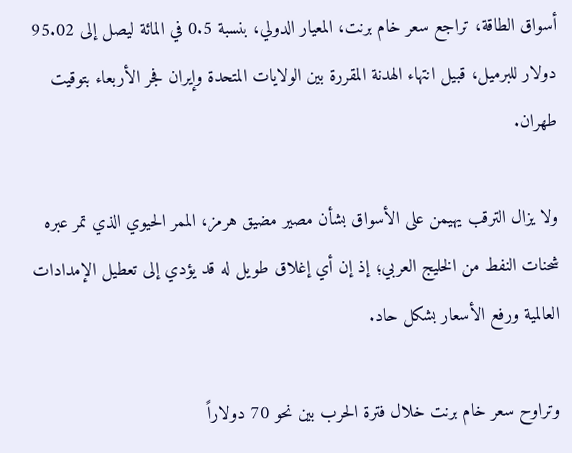أسواق الطاقة، تراجع سعر خام برنت، المعيار الدولي، بنسبة 0.5 في المائة ليصل إلى 95.02 دولار للبرميل، قبيل انتهاء الهدنة المقررة بين الولايات المتحدة وإيران فجر الأربعاء بتوقيت طهران.

ولا يزال الترقب يهيمن على الأسواق بشأن مصير مضيق هرمز، الممر الحيوي الذي تمر عبره شحنات النفط من الخليج العربي؛ إذ إن أي إغلاق طويل له قد يؤدي إلى تعطيل الإمدادات العالمية ورفع الأسعار بشكل حاد.

وتراوح سعر خام برنت خلال فترة الحرب بين نحو 70 دولاراً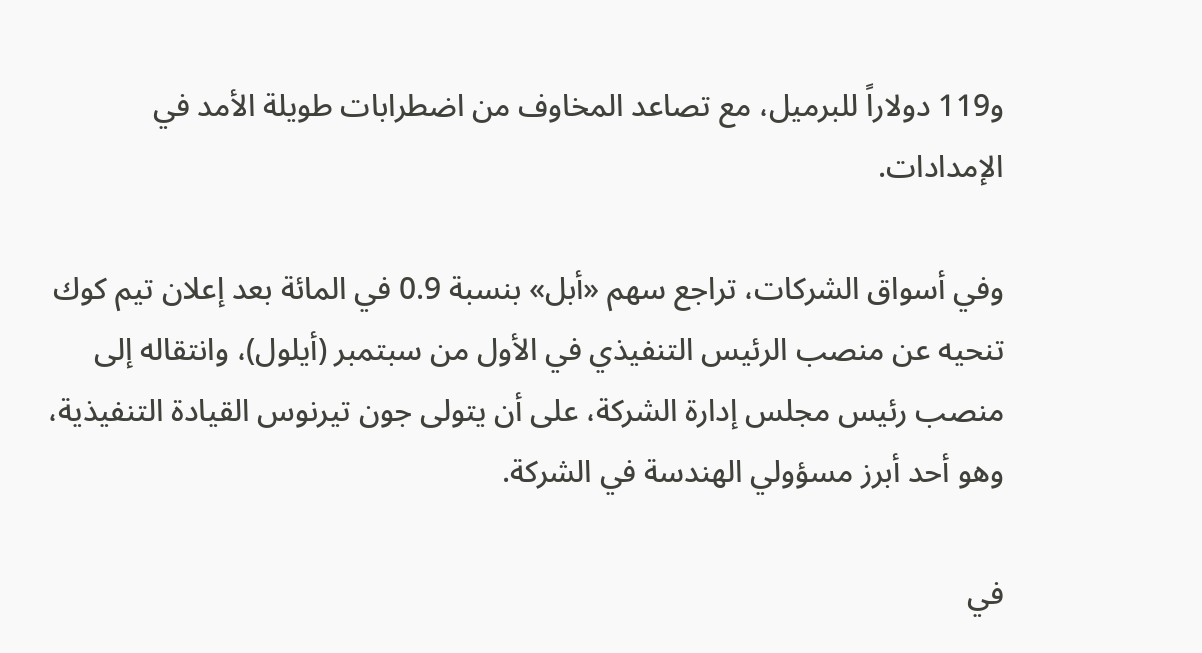و119 دولاراً للبرميل، مع تصاعد المخاوف من اضطرابات طويلة الأمد في الإمدادات.

وفي أسواق الشركات، تراجع سهم «أبل» بنسبة 0.9 في المائة بعد إعلان تيم كوك تنحيه عن منصب الرئيس التنفيذي في الأول من سبتمبر (أيلول)، وانتقاله إلى منصب رئيس مجلس إدارة الشركة، على أن يتولى جون تيرنوس القيادة التنفيذية، وهو أحد أبرز مسؤولي الهندسة في الشركة.

في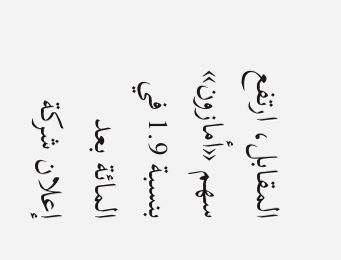المقابل، ارتفع سهم «أمازون» بنسبة 1.9 في المائة بعد إعلان شركة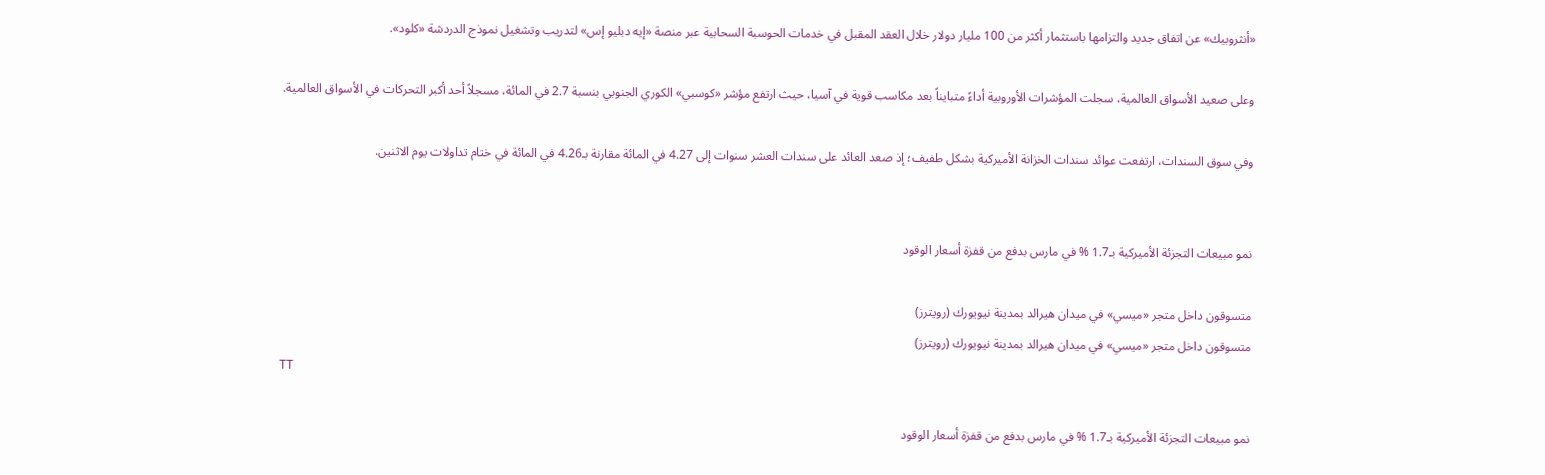«أنثروبيك» عن اتفاق جديد والتزامها باستثمار أكثر من 100 مليار دولار خلال العقد المقبل في خدمات الحوسبة السحابية عبر منصة «إيه دبليو إس» لتدريب وتشغيل نموذج الدردشة «كلود».

وعلى صعيد الأسواق العالمية، سجلت المؤشرات الأوروبية أداءً متبايناً بعد مكاسب قوية في آسيا، حيث ارتفع مؤشر «كوسبي» الكوري الجنوبي بنسبة 2.7 في المائة، مسجلاً أحد أكبر التحركات في الأسواق العالمية.

وفي سوق السندات، ارتفعت عوائد سندات الخزانة الأميركية بشكل طفيف؛ إذ صعد العائد على سندات العشر سنوات إلى 4.27 في المائة مقارنة بـ4.26 في المائة في ختام تداولات يوم الاثنين.


نمو مبيعات التجزئة الأميركية بـ1.7 % في مارس بدفع من قفزة أسعار الوقود

متسوقون داخل متجر «ميسي» في ميدان هيرالد بمدينة نيويورك (رويترز)
متسوقون داخل متجر «ميسي» في ميدان هيرالد بمدينة نيويورك (رويترز)
TT

نمو مبيعات التجزئة الأميركية بـ1.7 % في مارس بدفع من قفزة أسعار الوقود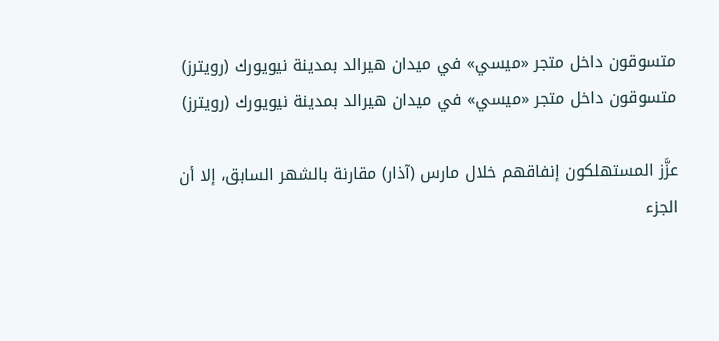متسوقون داخل متجر «ميسي» في ميدان هيرالد بمدينة نيويورك (رويترز)
متسوقون داخل متجر «ميسي» في ميدان هيرالد بمدينة نيويورك (رويترز)

عزَّز المستهلكون إنفاقهم خلال مارس (آذار) مقارنة بالشهر السابق، إلا أن الجزء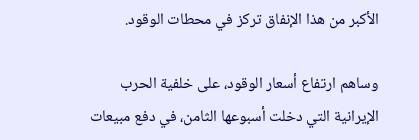الأكبر من هذا الإنفاق تركز في محطات الوقود.

وساهم ارتفاع أسعار الوقود، على خلفية الحرب الإيرانية التي دخلت أسبوعها الثامن، في دفع مبيعات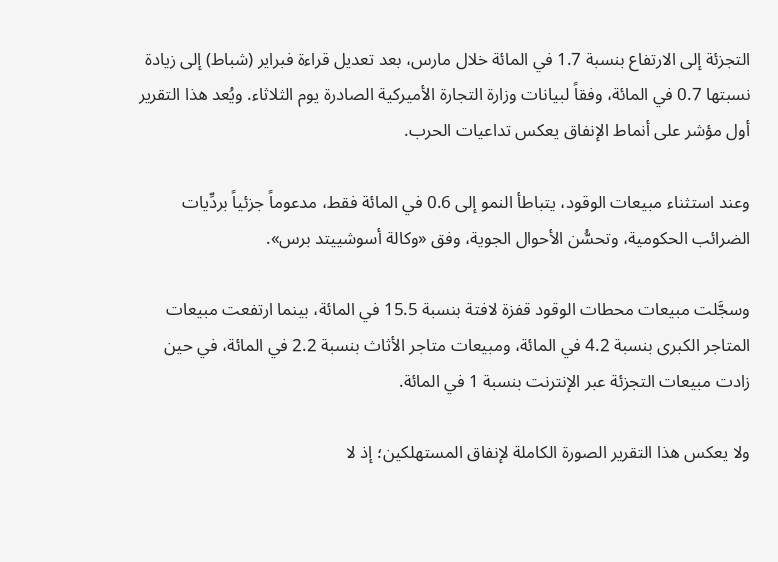التجزئة إلى الارتفاع بنسبة 1.7 في المائة خلال مارس، بعد تعديل قراءة فبراير (شباط) إلى زيادة نسبتها 0.7 في المائة، وفقاً لبيانات وزارة التجارة الأميركية الصادرة يوم الثلاثاء. ويُعد هذا التقرير أول مؤشر على أنماط الإنفاق يعكس تداعيات الحرب.

وعند استثناء مبيعات الوقود، يتباطأ النمو إلى 0.6 في المائة فقط، مدعوماً جزئياً بردِّيات الضرائب الحكومية، وتحسُّن الأحوال الجوية، وفق «وكالة أسوشييتد برس».

وسجَّلت مبيعات محطات الوقود قفزة لافتة بنسبة 15.5 في المائة، بينما ارتفعت مبيعات المتاجر الكبرى بنسبة 4.2 في المائة، ومبيعات متاجر الأثاث بنسبة 2.2 في المائة، في حين زادت مبيعات التجزئة عبر الإنترنت بنسبة 1 في المائة.

ولا يعكس هذا التقرير الصورة الكاملة لإنفاق المستهلكين؛ إذ لا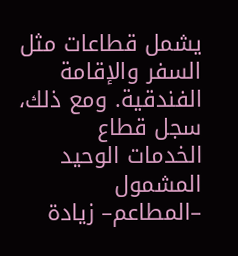يشمل قطاعات مثل السفر والإقامة الفندقية. ومع ذلك، سجل قطاع الخدمات الوحيد المشمول –المطاعم– زيادة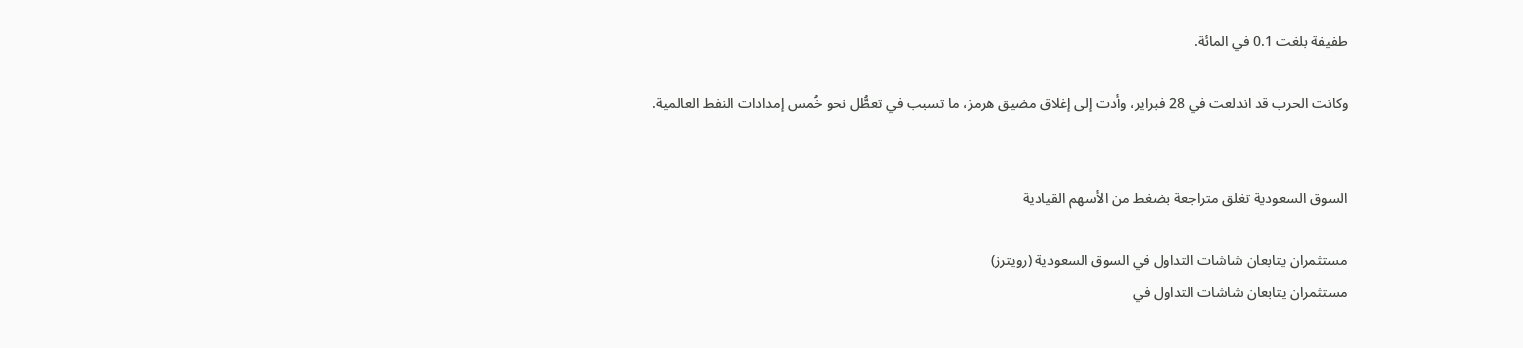طفيفة بلغت 0.1 في المائة.

وكانت الحرب قد اندلعت في 28 فبراير، وأدت إلى إغلاق مضيق هرمز، ما تسبب في تعطُّل نحو خُمس إمدادات النفط العالمية.


السوق السعودية تغلق متراجعة بضغط من الأسهم القيادية

مستثمران يتابعان شاشات التداول في السوق السعودية (رويترز)
مستثمران يتابعان شاشات التداول في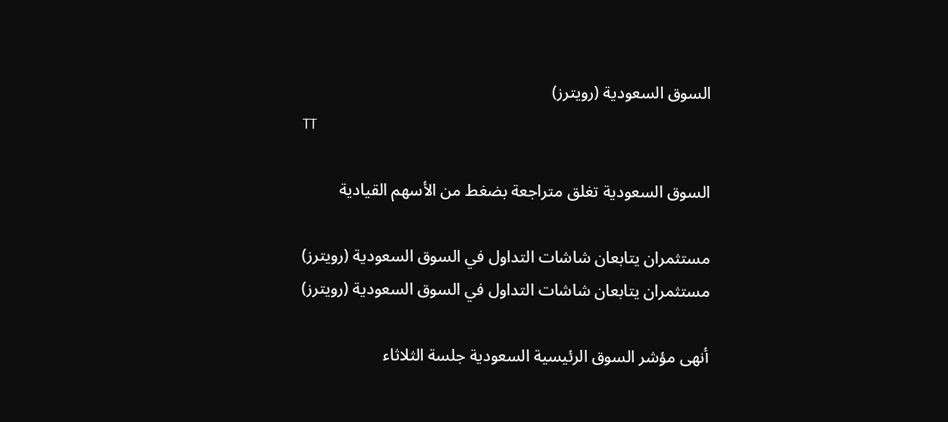السوق السعودية (رويترز)
TT

السوق السعودية تغلق متراجعة بضغط من الأسهم القيادية

مستثمران يتابعان شاشات التداول في السوق السعودية (رويترز)
مستثمران يتابعان شاشات التداول في السوق السعودية (رويترز)

أنهى مؤشر السوق الرئيسية السعودية جلسة الثلاثاء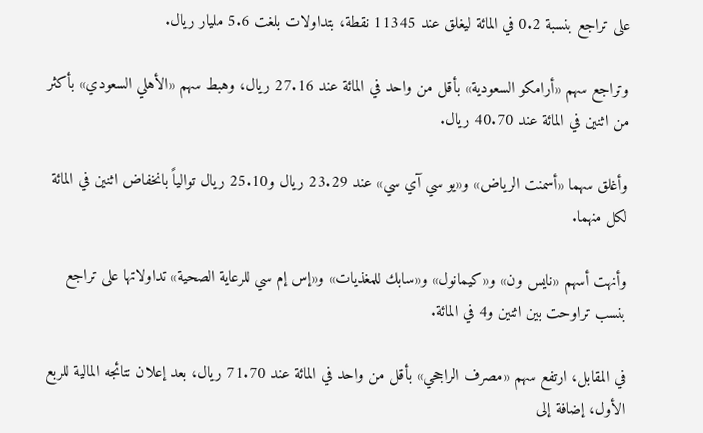على تراجع بنسبة 0.2 في المائة ليغلق عند 11345 نقطة، بتداولات بلغت 5.6 مليار ريال.

وتراجع سهم «أرامكو السعودية» بأقل من واحد في المائة عند 27.16 ريال، وهبط سهم «الأهلي السعودي» بأكثر من اثنين في المائة عند 40.70 ريال.

وأغلق سهما «أسمنت الرياض» و«يو سي آي سي» عند 23.29 ريال و25.10 ريال توالياً بانخفاض اثنين في المائة لكل منهما.

وأنهت أسهم «نايس ون» و«كيمانول» و«سابك للمغذيات» و«إس إم سي للرعاية الصحية» تداولاتها على تراجع بنسب تراوحت بين اثنين و4 في المائة.

في المقابل، ارتفع سهم «مصرف الراجحي» بأقل من واحد في المائة عند 71.70 ريال، بعد إعلان نتائجه المالية للربع الأول، إضافة إلى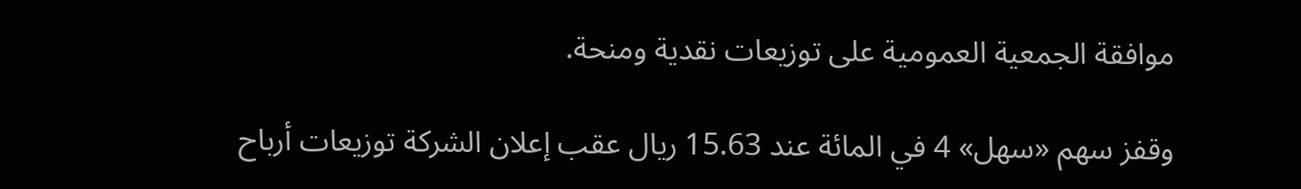موافقة الجمعية العمومية على توزيعات نقدية ومنحة.

وقفز سهم «سهل» 4 في المائة عند 15.63 ريال عقب إعلان الشركة توزيعات أرباح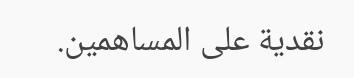نقدية على المساهمين.